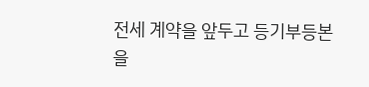전세 계약을 앞두고 등기부등본을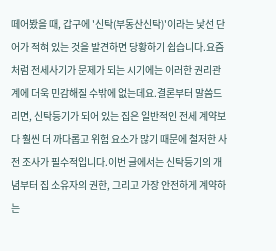떼어봤을 때, 갑구에 '신탁(부동산신탁)'이라는 낯선 단어가 적혀 있는 것을 발견하면 당황하기 쉽습니다.요즘처럼 전세사기가 문제가 되는 시기에는 이러한 권리관계에 더욱 민감해질 수밖에 없는데요.결론부터 말씀드리면, 신탁등기가 되어 있는 집은 일반적인 전세 계약보다 훨씬 더 까다롭고 위험 요소가 많기 때문에 철저한 사전 조사가 필수적입니다.이번 글에서는 신탁등기의 개념부터 집 소유자의 권한, 그리고 가장 안전하게 계약하는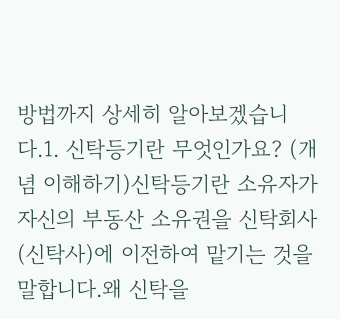방법까지 상세히 알아보겠습니다.1. 신탁등기란 무엇인가요? (개념 이해하기)신탁등기란 소유자가 자신의 부동산 소유권을 신탁회사(신탁사)에 이전하여 맡기는 것을 말합니다.왜 신탁을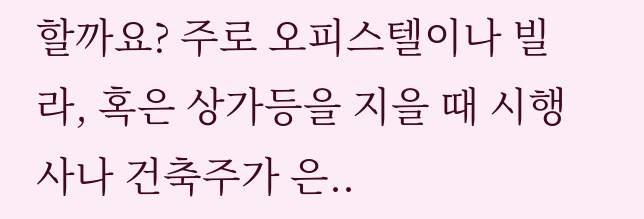할까요? 주로 오피스텔이나 빌라, 혹은 상가등을 지을 때 시행사나 건축주가 은..